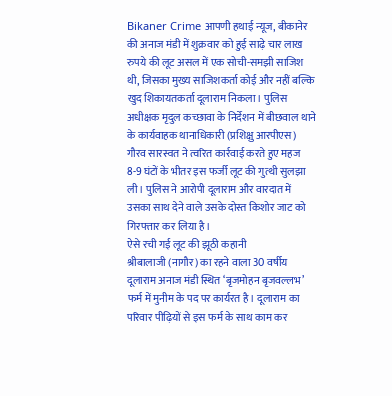Bikaner Crime आपणी हथाई न्यूज, बीकानेर की अनाज मंडी में शुक्रवार को हुई साढ़े चार लाख रुपये की लूट असल में एक सोची-समझी साजिश थी, जिसका मुख्य साजिशकर्ता कोई और नहीं बल्कि खुद शिकायतकर्ता दूलाराम निकला। पुलिस अधीक्षक मृदुल कच्छावा के निर्देशन में बीछवाल थाने के कार्यवाहक थानाधिकारी (प्रशिक्षु आरपीएस) गौरव सारस्वत ने त्वरित कार्रवाई करते हुए महज 8-9 घंटों के भीतर इस फर्जी लूट की गुत्थी सुलझा ली। पुलिस ने आरोपी दूलाराम और वारदात में उसका साथ देने वाले उसके दोस्त किशोर जाट को गिरफ्तार कर लिया है।
ऐसे रची गई लूट की झूठी कहानी
श्रीबालाजी (नागौर) का रहने वाला 30 वर्षीय दूलाराम अनाज मंडी स्थित ‘बृजमोहन बृजवल्लभ’ फर्म में मुनीम के पद पर कार्यरत है। दूलाराम का परिवार पीढ़ियों से इस फर्म के साथ काम कर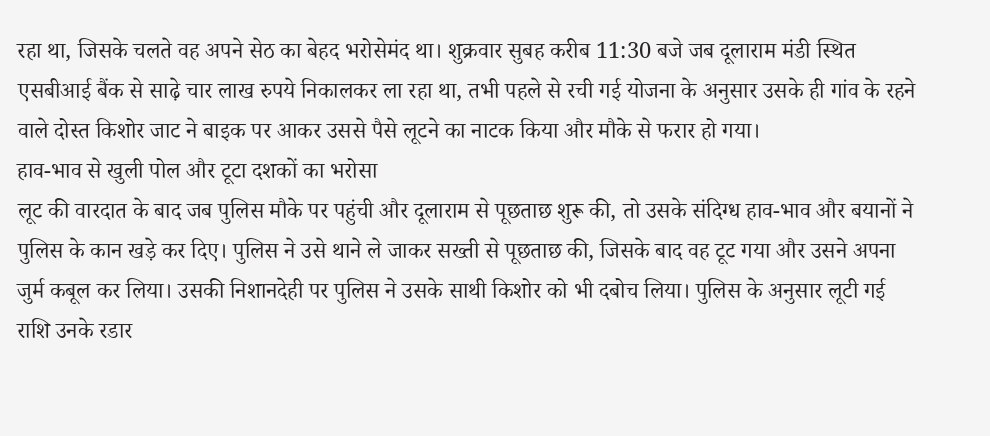रहा था, जिसके चलते वह अपने सेठ का बेहद भरोसेमंद था। शुक्रवार सुबह करीब 11:30 बजे जब दूलाराम मंडी स्थित एसबीआई बैंक से साढ़े चार लाख रुपये निकालकर ला रहा था, तभी पहले से रची गई योजना के अनुसार उसके ही गांव के रहने वाले दोस्त किशोर जाट ने बाइक पर आकर उससे पैसे लूटने का नाटक किया और मौके से फरार हो गया।
हाव-भाव से खुली पोल और टूटा दशकों का भरोसा
लूट की वारदात के बाद जब पुलिस मौके पर पहुंची और दूलाराम से पूछताछ शुरू की, तो उसके संदिग्ध हाव-भाव और बयानों ने पुलिस के कान खड़े कर दिए। पुलिस ने उसे थाने ले जाकर सख्ती से पूछताछ की, जिसके बाद वह टूट गया और उसने अपना जुर्म कबूल कर लिया। उसकी निशानदेही पर पुलिस ने उसके साथी किशोर को भी दबोच लिया। पुलिस के अनुसार लूटी गई राशि उनके रडार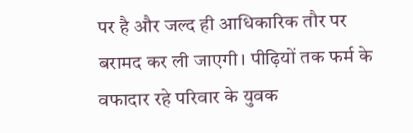पर है और जल्द ही आधिकारिक तौर पर बरामद कर ली जाएगी। पीढ़ियों तक फर्म के वफादार रहे परिवार के युवक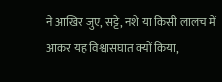ने आखिर जुए, सट्टे, नशे या किसी लालच में आकर यह विश्वासघात क्यों किया,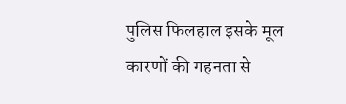पुलिस फिलहाल इसके मूल कारणों की गहनता से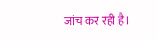जांच कर रही है।